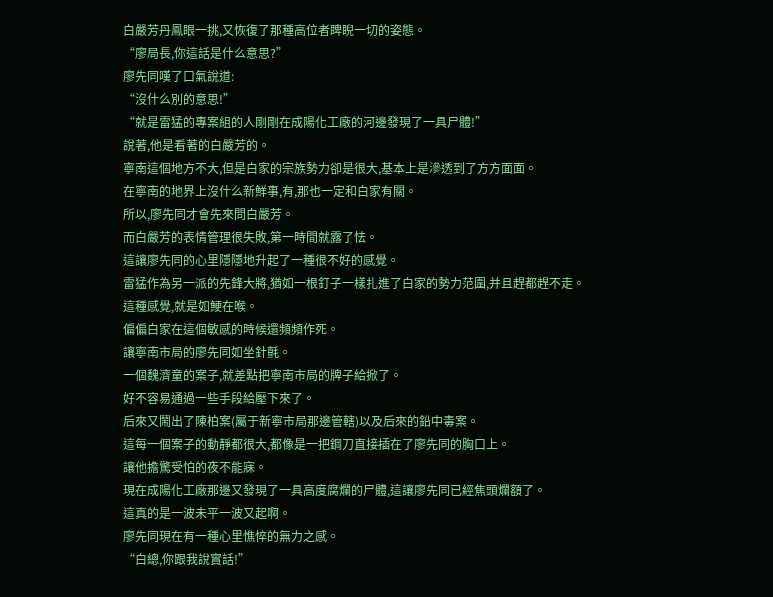白嚴芳丹鳳眼一挑,又恢復了那種高位者睥睨一切的姿態。
“廖局長,你這話是什么意思?”
廖先同嘆了口氣說道:
“沒什么別的意思!”
“就是雷猛的專案組的人剛剛在成陽化工廠的河邊發現了一具尸體!”
說著,他是看著的白嚴芳的。
寧南這個地方不大,但是白家的宗族勢力卻是很大,基本上是滲透到了方方面面。
在寧南的地界上沒什么新鮮事,有,那也一定和白家有關。
所以,廖先同才會先來問白嚴芳。
而白嚴芳的表情管理很失敗,第一時間就露了怯。
這讓廖先同的心里隱隱地升起了一種很不好的感覺。
雷猛作為另一派的先鋒大將,猶如一根釘子一樣扎進了白家的勢力范圍,并且趕都趕不走。
這種感覺,就是如鯁在喉。
偏偏白家在這個敏感的時候還頻頻作死。
讓寧南市局的廖先同如坐針氈。
一個魏濟童的案子,就差點把寧南市局的牌子給掀了。
好不容易通過一些手段給壓下來了。
后來又鬧出了陳柏案(屬于新寧市局那邊管轄)以及后來的鉛中毒案。
這每一個案子的動靜都很大,都像是一把鋼刀直接插在了廖先同的胸口上。
讓他擔驚受怕的夜不能寐。
現在成陽化工廠那邊又發現了一具高度腐爛的尸體,這讓廖先同已經焦頭爛額了。
這真的是一波未平一波又起啊。
廖先同現在有一種心里憔悴的無力之感。
“白總,你跟我說實話!”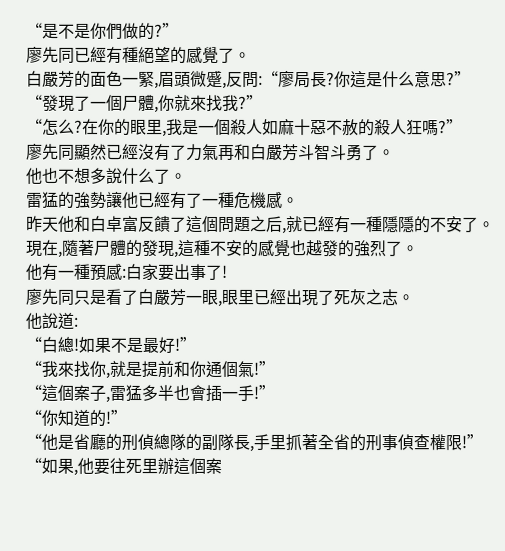“是不是你們做的?”
廖先同已經有種絕望的感覺了。
白嚴芳的面色一緊,眉頭微蹙,反問:“廖局長?你這是什么意思?”
“發現了一個尸體,你就來找我?”
“怎么?在你的眼里,我是一個殺人如麻十惡不赦的殺人狂嗎?”
廖先同顯然已經沒有了力氣再和白嚴芳斗智斗勇了。
他也不想多說什么了。
雷猛的強勢讓他已經有了一種危機感。
昨天他和白卓富反饋了這個問題之后,就已經有一種隱隱的不安了。
現在,隨著尸體的發現,這種不安的感覺也越發的強烈了。
他有一種預感:白家要出事了!
廖先同只是看了白嚴芳一眼,眼里已經出現了死灰之志。
他說道:
“白總!如果不是最好!”
“我來找你,就是提前和你通個氣!”
“這個案子,雷猛多半也會插一手!”
“你知道的!”
“他是省廳的刑偵總隊的副隊長,手里抓著全省的刑事偵查權限!”
“如果,他要往死里辦這個案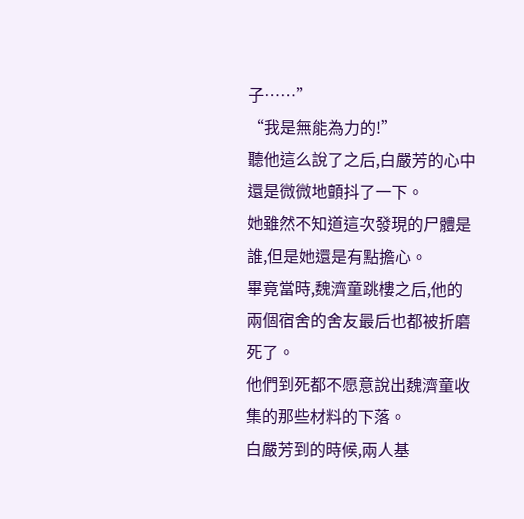子……”
“我是無能為力的!”
聽他這么說了之后,白嚴芳的心中還是微微地顫抖了一下。
她雖然不知道這次發現的尸體是誰,但是她還是有點擔心。
畢竟當時,魏濟童跳樓之后,他的兩個宿舍的舍友最后也都被折磨死了。
他們到死都不愿意說出魏濟童收集的那些材料的下落。
白嚴芳到的時候,兩人基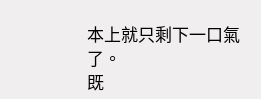本上就只剩下一口氣了。
既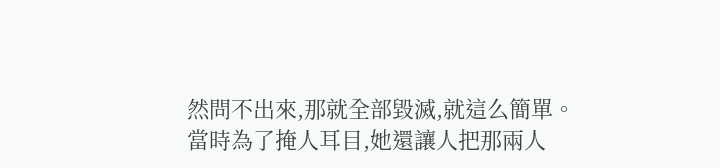然問不出來,那就全部毀滅,就這么簡單。
當時為了掩人耳目,她還讓人把那兩人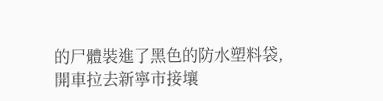的尸體裝進了黑色的防水塑料袋,開車拉去新寧市接壤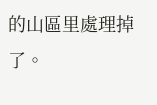的山區里處理掉了。